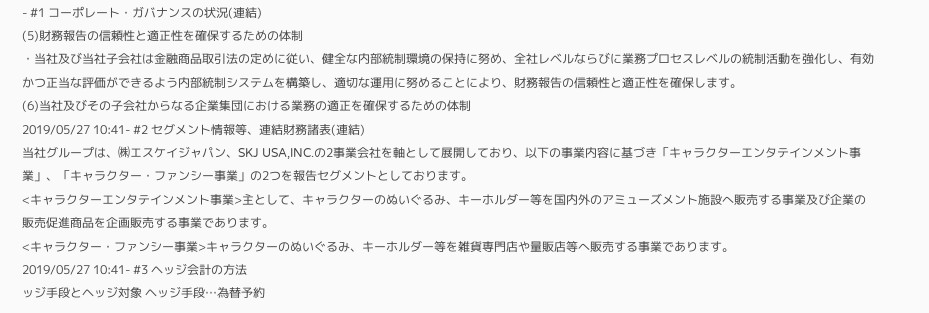- #1 コーポレート・ガバナンスの状況(連結)
(5)財務報告の信頼性と適正性を確保するための体制
・当社及び当社子会社は金融商品取引法の定めに従い、健全な内部統制環境の保持に努め、全社レベルならびに業務プロセスレベルの統制活動を強化し、有効かつ正当な評価ができるよう内部統制システムを構築し、適切な運用に努めることにより、財務報告の信頼性と適正性を確保します。
(6)当社及びその子会社からなる企業集団における業務の適正を確保するための体制
2019/05/27 10:41- #2 セグメント情報等、連結財務諸表(連結)
当社グループは、㈱エスケイジャパン、SKJ USA,INC.の2事業会社を軸として展開しており、以下の事業内容に基づき「キャラクターエンタテインメント事業」、「キャラクター・ファンシー事業」の2つを報告セグメントとしております。
<キャラクターエンタテインメント事業>主として、キャラクターのぬいぐるみ、キーホルダー等を国内外のアミューズメント施設へ販売する事業及び企業の販売促進商品を企画販売する事業であります。
<キャラクター・ファンシー事業>キャラクターのぬいぐるみ、キーホルダー等を雑貨専門店や量販店等へ販売する事業であります。
2019/05/27 10:41- #3 ヘッジ会計の方法
ッジ手段とヘッジ対象 ヘッジ手段…為替予約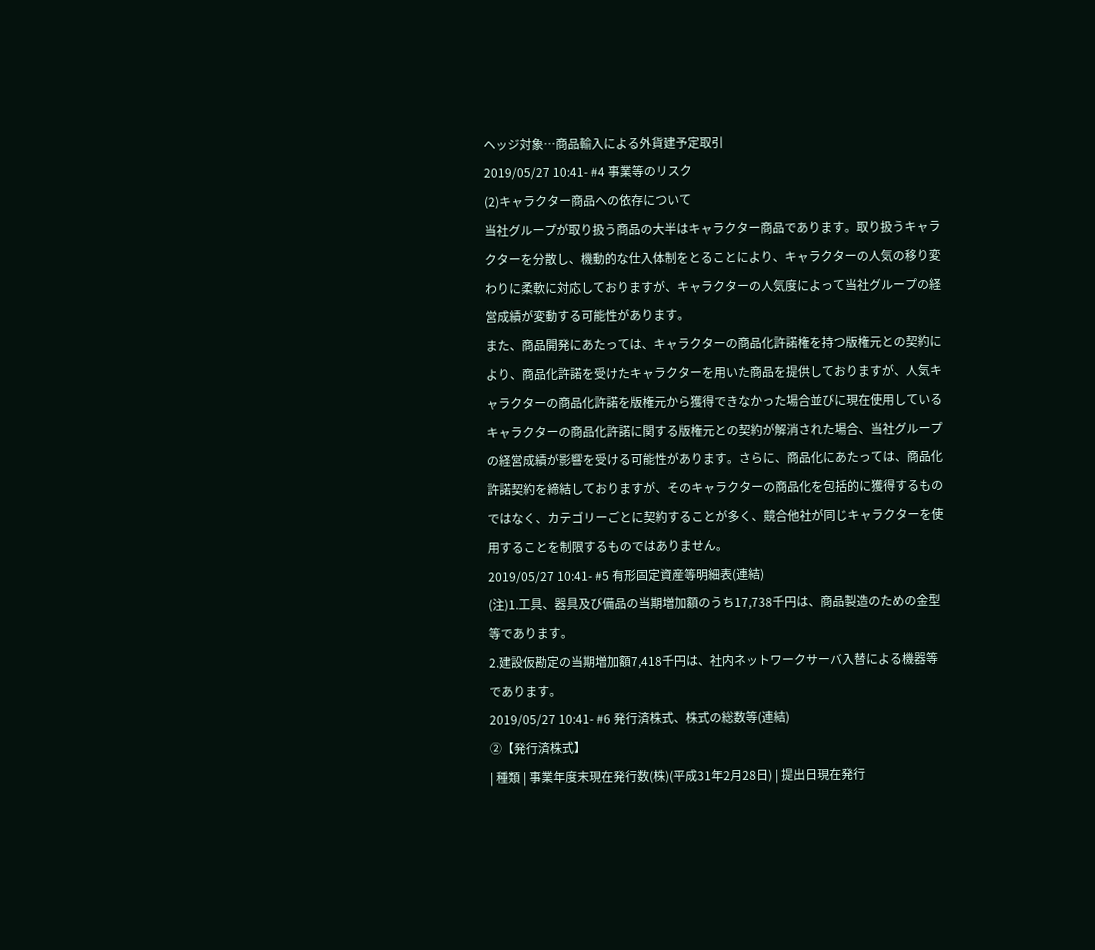ヘッジ対象…商品輸入による外貨建予定取引
2019/05/27 10:41- #4 事業等のリスク
(2)キャラクター商品への依存について
当社グループが取り扱う商品の大半はキャラクター商品であります。取り扱うキャラクターを分散し、機動的な仕入体制をとることにより、キャラクターの人気の移り変わりに柔軟に対応しておりますが、キャラクターの人気度によって当社グループの経営成績が変動する可能性があります。
また、商品開発にあたっては、キャラクターの商品化許諾権を持つ版権元との契約により、商品化許諾を受けたキャラクターを用いた商品を提供しておりますが、人気キャラクターの商品化許諾を版権元から獲得できなかった場合並びに現在使用しているキャラクターの商品化許諾に関する版権元との契約が解消された場合、当社グループの経営成績が影響を受ける可能性があります。さらに、商品化にあたっては、商品化許諾契約を締結しておりますが、そのキャラクターの商品化を包括的に獲得するものではなく、カテゴリーごとに契約することが多く、競合他社が同じキャラクターを使用することを制限するものではありません。
2019/05/27 10:41- #5 有形固定資産等明細表(連結)
(注)1.工具、器具及び備品の当期増加額のうち17,738千円は、商品製造のための金型等であります。
2.建設仮勘定の当期増加額7,418千円は、社内ネットワークサーバ入替による機器等であります。
2019/05/27 10:41- #6 発行済株式、株式の総数等(連結)
②【発行済株式】
| 種類 | 事業年度末現在発行数(株)(平成31年2月28日) | 提出日現在発行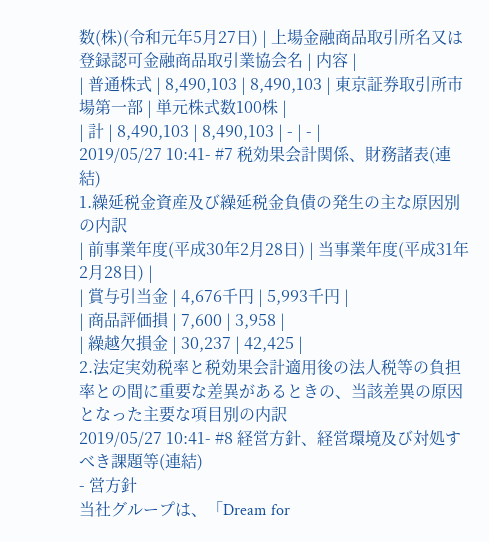数(株)(令和元年5月27日) | 上場金融商品取引所名又は登録認可金融商品取引業協会名 | 内容 |
| 普通株式 | 8,490,103 | 8,490,103 | 東京証券取引所市場第一部 | 単元株式数100株 |
| 計 | 8,490,103 | 8,490,103 | - | - |
2019/05/27 10:41- #7 税効果会計関係、財務諸表(連結)
1.繰延税金資産及び繰延税金負債の発生の主な原因別の内訳
| 前事業年度(平成30年2月28日) | 当事業年度(平成31年2月28日) |
| 賞与引当金 | 4,676千円 | 5,993千円 |
| 商品評価損 | 7,600 | 3,958 |
| 繰越欠損金 | 30,237 | 42,425 |
2.法定実効税率と税効果会計適用後の法人税等の負担率との間に重要な差異があるときの、当該差異の原因となった主要な項目別の内訳
2019/05/27 10:41- #8 経営方針、経営環境及び対処すべき課題等(連結)
- 営方針
当社グループは、「Dream for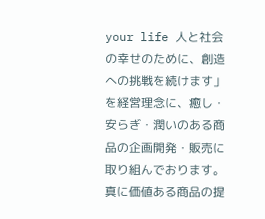your life 人と社会の幸せのために、創造への挑戦を続けます」を経営理念に、癒し・安らぎ・潤いのある商品の企画開発・販売に取り組んでおります。真に価値ある商品の提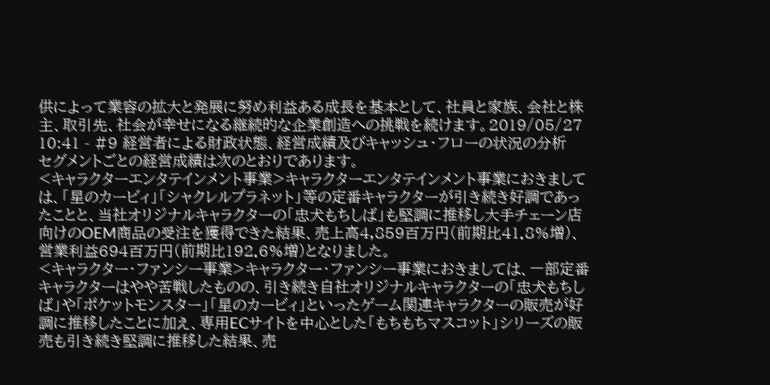供によって業容の拡大と発展に努め利益ある成長を基本として、社員と家族、会社と株主、取引先、社会が幸せになる継続的な企業創造への挑戦を続けます。2019/05/27 10:41 - #9 経営者による財政状態、経営成績及びキャッシュ・フローの状況の分析
セグメントごとの経営成績は次のとおりであります。
<キャラクターエンタテインメント事業>キャラクターエンタテインメント事業におきましては、「星のカービィ」「シャクレルプラネット」等の定番キャラクターが引き続き好調であったことと、当社オリジナルキャラクターの「忠犬もちしば」も堅調に推移し大手チェーン店向けのOEM商品の受注を獲得できた結果、売上高4,859百万円(前期比41.8%増)、営業利益694百万円(前期比192.6%増)となりました。
<キャラクター・ファンシー事業>キャラクター・ファンシー事業におきましては、一部定番キャラクターはやや苦戦したものの、引き続き自社オリジナルキャラクターの「忠犬もちしば」や「ポケットモンスター」「星のカービィ」といったゲーム関連キャラクターの販売が好調に推移したことに加え、専用ECサイトを中心とした「もちもちマスコット」シリーズの販売も引き続き堅調に推移した結果、売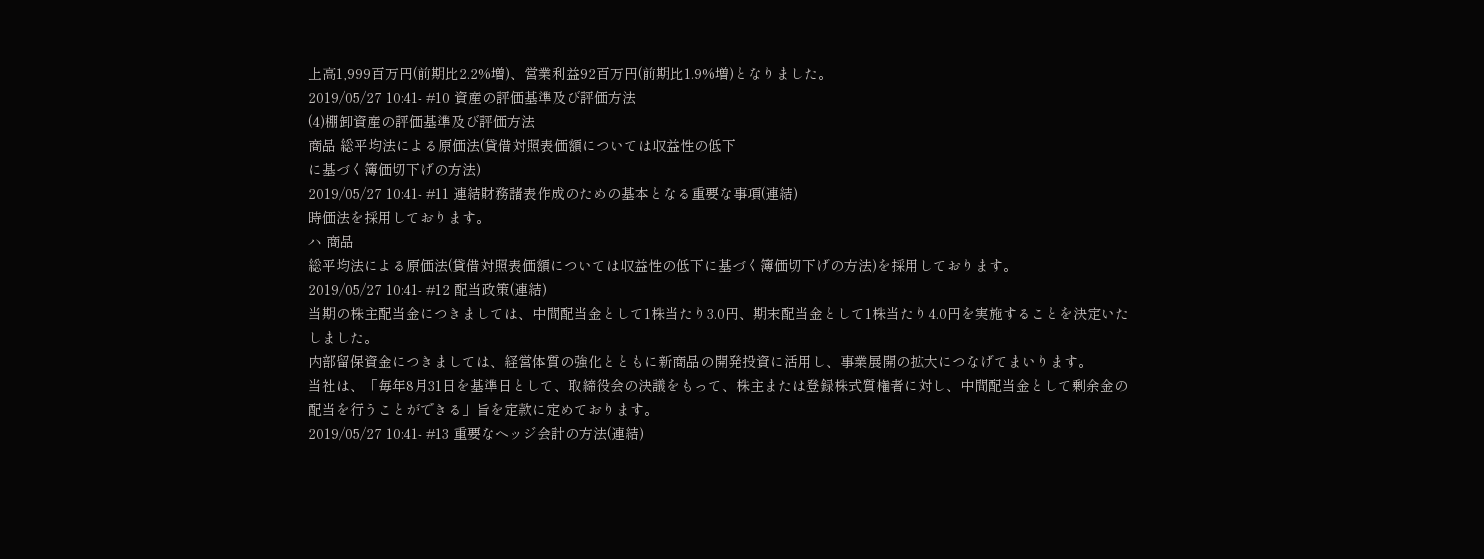上高1,999百万円(前期比2.2%増)、営業利益92百万円(前期比1.9%増)となりました。
2019/05/27 10:41- #10 資産の評価基準及び評価方法
(4)棚卸資産の評価基準及び評価方法
商品 総平均法による原価法(貸借対照表価額については収益性の低下
に基づく簿価切下げの方法)
2019/05/27 10:41- #11 連結財務諸表作成のための基本となる重要な事項(連結)
時価法を採用しております。
ハ 商品
総平均法による原価法(貸借対照表価額については収益性の低下に基づく簿価切下げの方法)を採用しております。
2019/05/27 10:41- #12 配当政策(連結)
当期の株主配当金につきましては、中間配当金として1株当たり3.0円、期末配当金として1株当たり4.0円を実施することを決定いたしました。
内部留保資金につきましては、経営体質の強化とともに新商品の開発投資に活用し、事業展開の拡大につなげてまいります。
当社は、「毎年8月31日を基準日として、取締役会の決議をもって、株主または登録株式質権者に対し、中間配当金として剰余金の配当を行うことができる」旨を定款に定めております。
2019/05/27 10:41- #13 重要なヘッジ会計の方法(連結)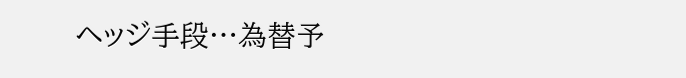ヘッジ手段…為替予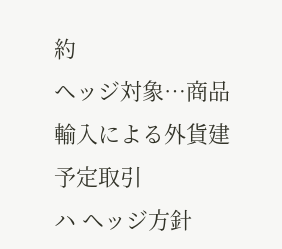約
ヘッジ対象…商品輸入による外貨建予定取引
ハ ヘッジ方針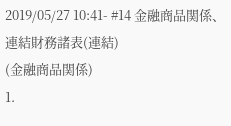2019/05/27 10:41- #14 金融商品関係、連結財務諸表(連結)
(金融商品関係)
1.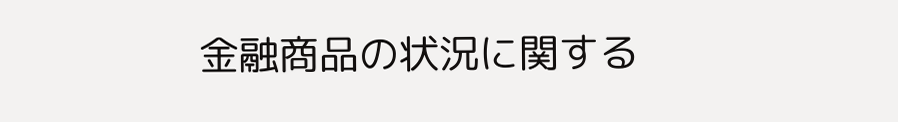金融商品の状況に関する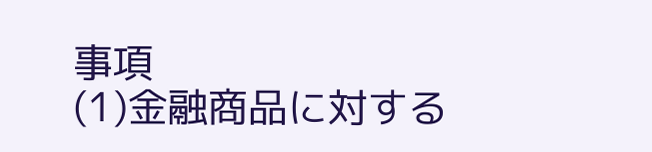事項
(1)金融商品に対する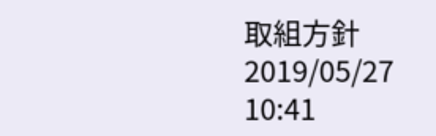取組方針
2019/05/27 10:41